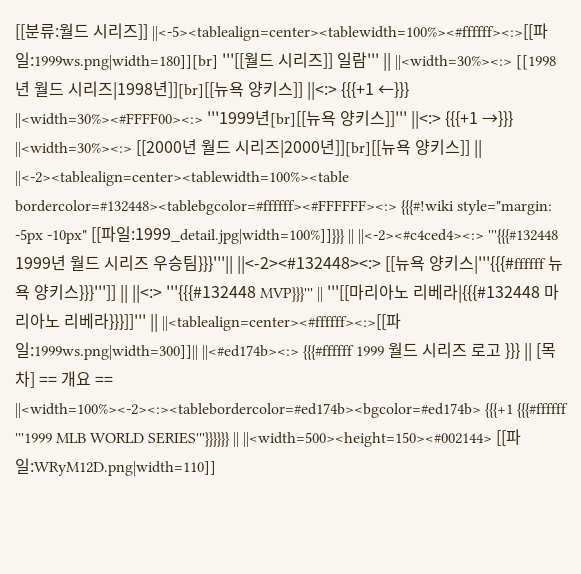[[분류:월드 시리즈]] ||<-5><tablealign=center><tablewidth=100%><#ffffff><:>[[파일:1999ws.png|width=180]][br] '''[[월드 시리즈]] 일람''' || ||<width=30%><:> [[1998년 월드 시리즈|1998년]][br][[뉴욕 양키스]] ||<:> {{{+1 ←}}} ||<width=30%><#FFFF00><:> '''1999년[br][[뉴욕 양키스]]''' ||<:> {{{+1 →}}} ||<width=30%><:> [[2000년 월드 시리즈|2000년]][br][[뉴욕 양키스]] || ||<-2><tablealign=center><tablewidth=100%><table bordercolor=#132448><tablebgcolor=#ffffff><#FFFFFF><:> {{{#!wiki style="margin: -5px -10px" [[파일:1999_detail.jpg|width=100%]]}}} || ||<-2><#c4ced4><:> '''{{{#132448 1999년 월드 시리즈 우승팀}}}'''|| ||<-2><#132448><:> [[뉴욕 양키스|'''{{{#ffffff 뉴욕 양키스}}}''']] || ||<:> '''{{{#132448 MVP}}}''' || '''[[마리아노 리베라|{{{#132448 마리아노 리베라}}}]]''' || ||<tablealign=center><#ffffff><:>[[파일:1999ws.png|width=300]]|| ||<#ed174b><:> {{{#ffffff 1999 월드 시리즈 로고 }}} || [목차] == 개요 == ||<width=100%><-2><:><tablebordercolor=#ed174b><bgcolor=#ed174b> {{{+1 {{{#ffffff '''1999 MLB WORLD SERIES'''}}}}}} || ||<width=500><height=150><#002144> [[파일:WRyM12D.png|width=110]]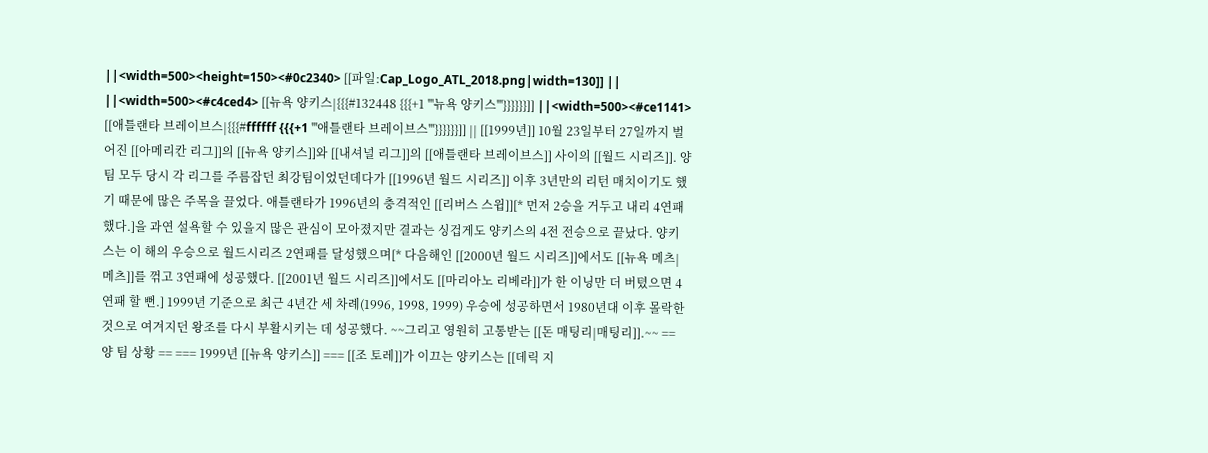||<width=500><height=150><#0c2340> [[파일:Cap_Logo_ATL_2018.png|width=130]] || ||<width=500><#c4ced4> [[뉴욕 양키스|{{{#132448 {{{+1 '''뉴욕 양키스'''}}}}}}]] ||<width=500><#ce1141> [[애틀랜타 브레이브스|{{{#ffffff {{{+1 '''애틀랜타 브레이브스'''}}}}}}]] || [[1999년]] 10월 23일부터 27일까지 벌어진 [[아메리칸 리그]]의 [[뉴욕 양키스]]와 [[내셔널 리그]]의 [[애틀랜타 브레이브스]] 사이의 [[월드 시리즈]]. 양 팀 모두 당시 각 리그를 주름잡던 최강팀이었던데다가 [[1996년 월드 시리즈]] 이후 3년만의 리턴 매치이기도 했기 때문에 많은 주목을 끌었다. 애틀랜타가 1996년의 충격적인 [[리버스 스윕]][* 먼저 2승을 거두고 내리 4연패했다.]을 과연 설욕할 수 있을지 많은 관심이 모아졌지만 결과는 싱겁게도 양키스의 4전 전승으로 끝났다. 양키스는 이 해의 우승으로 월드시리즈 2연패를 달성했으며[* 다음해인 [[2000년 월드 시리즈]]에서도 [[뉴욕 메츠|메츠]]를 꺾고 3연패에 성공했다. [[2001년 월드 시리즈]]에서도 [[마리아노 리베라]]가 한 이닝만 더 버텼으면 4연패 할 뻔.] 1999년 기준으로 최근 4년간 세 차례(1996, 1998, 1999) 우승에 성공하면서 1980년대 이후 몰락한 것으로 여겨지던 왕조를 다시 부활시키는 데 성공했다. ~~그리고 영원히 고통받는 [[돈 매팅리|매팅리]].~~ == 양 팀 상황 == === 1999년 [[뉴욕 양키스]] === [[조 토레]]가 이끄는 양키스는 [[데릭 지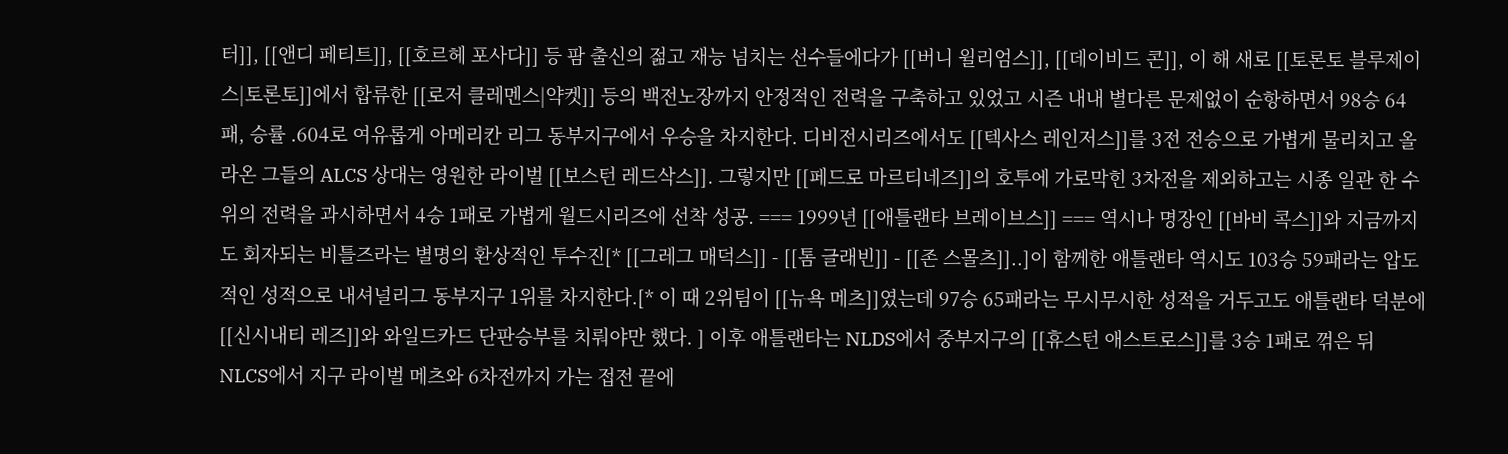터]], [[앤디 페티트]], [[호르헤 포사다]] 등 팜 출신의 젊고 재능 넘치는 선수들에다가 [[버니 윌리엄스]], [[데이비드 콘]], 이 해 새로 [[토론토 블루제이스|토론토]]에서 합류한 [[로저 클레멘스|약켓]] 등의 백전노장까지 안정적인 전력을 구축하고 있었고 시즌 내내 별다른 문제없이 순항하면서 98승 64패, 승률 .604로 여유롭게 아메리칸 리그 동부지구에서 우승을 차지한다. 디비전시리즈에서도 [[텍사스 레인저스]]를 3전 전승으로 가볍게 물리치고 올라온 그들의 ALCS 상대는 영원한 라이벌 [[보스턴 레드삭스]]. 그렇지만 [[페드로 마르티네즈]]의 호투에 가로막힌 3차전을 제외하고는 시종 일관 한 수 위의 전력을 과시하면서 4승 1패로 가볍게 월드시리즈에 선착 성공. === 1999년 [[애틀랜타 브레이브스]] === 역시나 명장인 [[바비 콕스]]와 지금까지도 회자되는 비틀즈라는 별명의 환상적인 투수진[* [[그레그 매덕스]] - [[톰 글래빈]] - [[존 스몰츠]]..]이 함께한 애틀랜타 역시도 103승 59패라는 압도적인 성적으로 내셔널리그 동부지구 1위를 차지한다.[* 이 때 2위팀이 [[뉴욕 메츠]]였는데 97승 65패라는 무시무시한 성적을 거두고도 애틀랜타 덕분에 [[신시내티 레즈]]와 와일드카드 단판승부를 치뤄야만 했다. ] 이후 애틀랜타는 NLDS에서 중부지구의 [[휴스턴 애스트로스]]를 3승 1패로 꺾은 뒤 NLCS에서 지구 라이벌 메츠와 6차전까지 가는 접전 끝에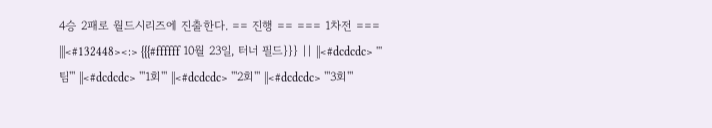4승 2패로 월드시리즈에 진출한다. == 진행 == === 1차전 === |||<#132448><:> {{{#ffffff 10월 23일, 터너 필드}}} || ||<#dcdcdc> '''팀''' ||<#dcdcdc> '''1회''' ||<#dcdcdc> '''2회''' ||<#dcdcdc> '''3회'''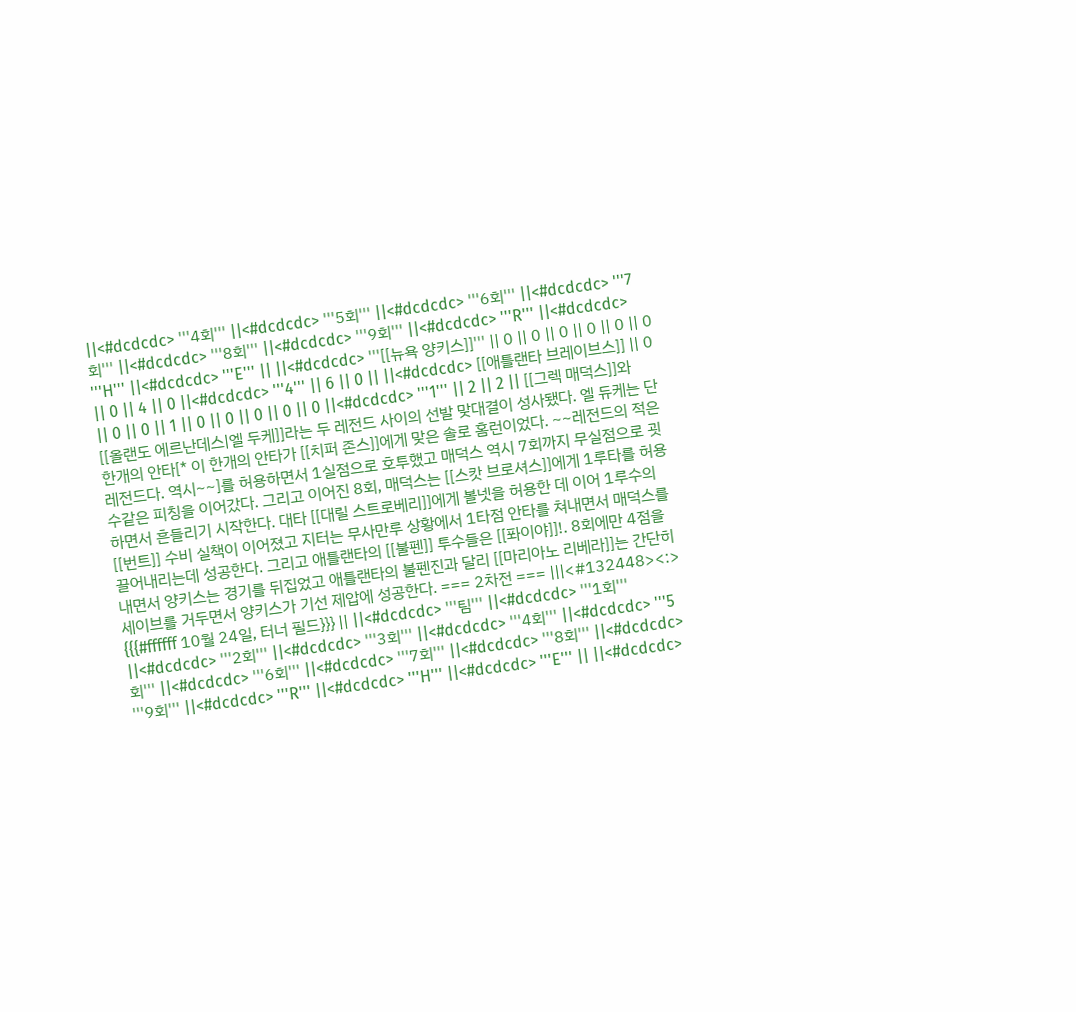||<#dcdcdc> '''4회''' ||<#dcdcdc> '''5회''' ||<#dcdcdc> '''6회''' ||<#dcdcdc> '''7회''' ||<#dcdcdc> '''8회''' ||<#dcdcdc> '''9회''' ||<#dcdcdc> '''R''' ||<#dcdcdc> '''H''' ||<#dcdcdc> '''E''' || ||<#dcdcdc> '''[[뉴욕 양키스]]''' || 0 || 0 || 0 || 0 || 0 || 0 || 0 || 4 || 0 ||<#dcdcdc> '''4''' || 6 || 0 || ||<#dcdcdc> [[애틀랜타 브레이브스]] || 0 || 0 || 0 || 1 || 0 || 0 || 0 || 0 || 0 ||<#dcdcdc> '''1''' || 2 || 2 || [[그렉 매덕스]]와 [[올랜도 에르난데스|엘 두케]]라는 두 레전드 사이의 선발 맞대결이 성사됐다. 엘 듀케는 단 한개의 안타[* 이 한개의 안타가 [[치퍼 존스]]에게 맞은 솔로 홈런이었다. ~~레전드의 적은 레전드다. 역시~~]를 허용하면서 1실점으로 호투했고 매덕스 역시 7회까지 무실점으로 굇수같은 피칭을 이어갔다. 그리고 이어진 8회, 매덕스는 [[스캇 브로셔스]]에게 1루타를 허용하면서 흔들리기 시작한다. 대타 [[대릴 스트로베리]]에게 볼넷을 허용한 데 이어 1루수의 [[번트]] 수비 실책이 이어졌고 지터는 무사만루 상황에서 1타점 안타를 쳐내면서 매덕스를 끌어내리는데 성공한다. 그리고 애틀랜타의 [[불펜]] 투수들은 [[퐈이야]]!. 8회에만 4점을 내면서 양키스는 경기를 뒤집었고 애틀랜타의 불펜진과 달리 [[마리아노 리베라]]는 간단히 세이브를 거두면서 양키스가 기선 제압에 성공한다. === 2차전 === |||<#132448><:> {{{#ffffff 10월 24일, 터너 필드}}} || ||<#dcdcdc> '''팀''' ||<#dcdcdc> '''1회''' ||<#dcdcdc> '''2회''' ||<#dcdcdc> '''3회''' ||<#dcdcdc> '''4회''' ||<#dcdcdc> '''5회''' ||<#dcdcdc> '''6회''' ||<#dcdcdc> '''7회''' ||<#dcdcdc> '''8회''' ||<#dcdcdc> '''9회''' ||<#dcdcdc> '''R''' ||<#dcdcdc> '''H''' ||<#dcdcdc> '''E''' || ||<#dcdcdc>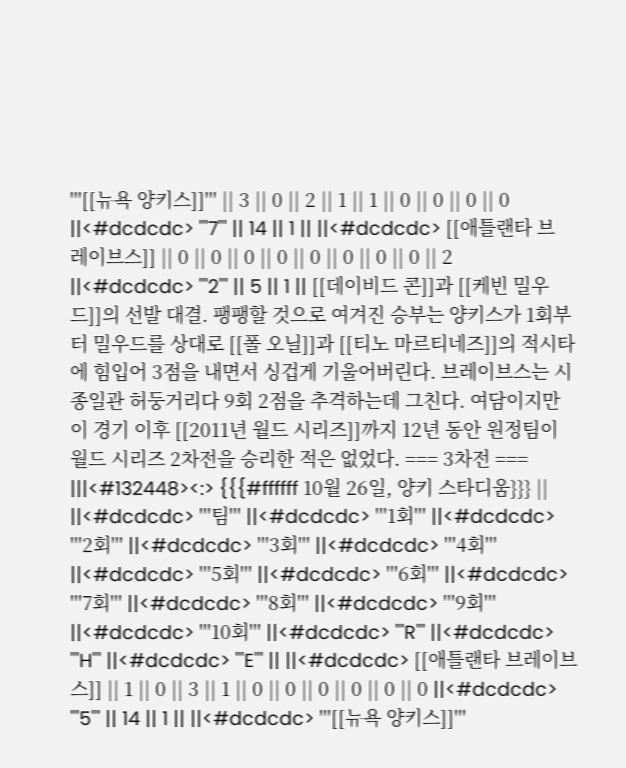'''[[뉴욕 양키스]]''' || 3 || 0 || 2 || 1 || 1 || 0 || 0 || 0 || 0 ||<#dcdcdc> '''7''' || 14 || 1 || ||<#dcdcdc> [[애틀랜타 브레이브스]] || 0 || 0 || 0 || 0 || 0 || 0 || 0 || 0 || 2 ||<#dcdcdc> '''2''' || 5 || 1 || [[데이비드 콘]]과 [[케빈 밀우드]]의 선발 대결. 팽팽할 것으로 여겨진 승부는 양키스가 1회부터 밀우드를 상대로 [[폴 오닐]]과 [[티노 마르티네즈]]의 적시타에 힘입어 3점을 내면서 싱겁게 기울어버린다. 브레이브스는 시종일관 허둥거리다 9회 2점을 추격하는데 그친다. 여담이지만 이 경기 이후 [[2011년 월드 시리즈]]까지 12년 동안 원정팀이 월드 시리즈 2차전을 승리한 적은 없었다. === 3차전 === |||<#132448><:> {{{#ffffff 10월 26일, 양키 스타디움}}} || ||<#dcdcdc> '''팀''' ||<#dcdcdc> '''1회''' ||<#dcdcdc> '''2회''' ||<#dcdcdc> '''3회''' ||<#dcdcdc> '''4회''' ||<#dcdcdc> '''5회''' ||<#dcdcdc> '''6회''' ||<#dcdcdc> '''7회''' ||<#dcdcdc> '''8회''' ||<#dcdcdc> '''9회''' ||<#dcdcdc> '''10회''' ||<#dcdcdc> '''R''' ||<#dcdcdc> '''H''' ||<#dcdcdc> '''E''' || ||<#dcdcdc> [[애틀랜타 브레이브스]] || 1 || 0 || 3 || 1 || 0 || 0 || 0 || 0 || 0 || 0 ||<#dcdcdc> '''5''' || 14 || 1 || ||<#dcdcdc> '''[[뉴욕 양키스]]'''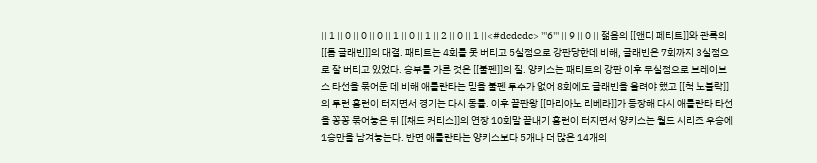|| 1 || 0 || 0 || 0 || 1 || 0 || 1 || 2 || 0 || 1 ||<#dcdcdc> '''6''' || 9 || 0 || 젊음의 [[앤디 페티트]]와 관록의 [[톰 글래빈]]의 대결. 패티트는 4회를 못 버티고 5실점으로 강판당한데 비해, 글래빈은 7회까지 3실점으로 잘 버티고 있었다. 승부를 가른 것은 [[불펜]]의 질. 양키스는 패티트의 강판 이후 무실점으로 브레이브스 타선을 묶어둔 데 비해 애틀란타는 믿을 불펜 투수가 없어 8회에도 글래빈을 올려야 했고 [[척 노블락]]의 투런 홈런이 터지면서 경기는 다시 동률. 이후 끝판왕 [[마리아노 리베라]]가 등장해 다시 애틀란타 타선을 꽁꽁 묶어놓은 뒤 [[채드 커티스]]의 연장 10회말 끝내기 홈런이 터지면서 양키스는 월드 시리즈 우승에 1승만을 남겨놓는다. 반면 애틀란타는 양키스보다 5개나 더 많은 14개의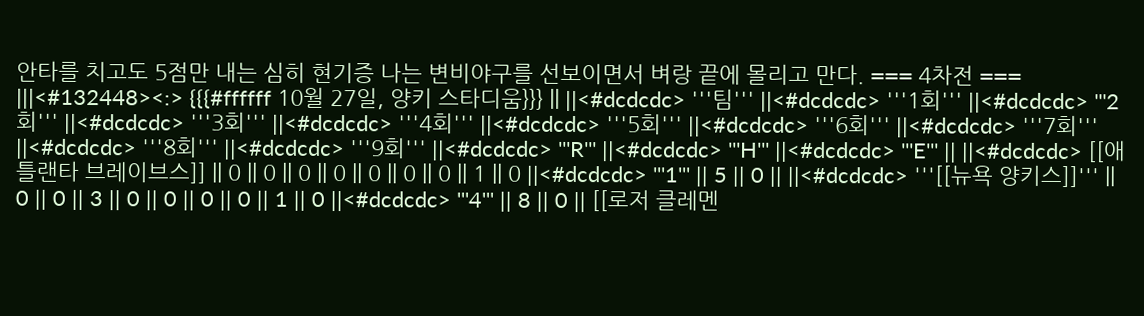안타를 치고도 5점만 내는 심히 현기증 나는 변비야구를 선보이면서 벼랑 끝에 몰리고 만다. === 4차전 === |||<#132448><:> {{{#ffffff 10월 27일, 양키 스타디움}}} || ||<#dcdcdc> '''팀''' ||<#dcdcdc> '''1회''' ||<#dcdcdc> '''2회''' ||<#dcdcdc> '''3회''' ||<#dcdcdc> '''4회''' ||<#dcdcdc> '''5회''' ||<#dcdcdc> '''6회''' ||<#dcdcdc> '''7회''' ||<#dcdcdc> '''8회''' ||<#dcdcdc> '''9회''' ||<#dcdcdc> '''R''' ||<#dcdcdc> '''H''' ||<#dcdcdc> '''E''' || ||<#dcdcdc> [[애틀랜타 브레이브스]] || 0 || 0 || 0 || 0 || 0 || 0 || 0 || 1 || 0 ||<#dcdcdc> '''1''' || 5 || 0 || ||<#dcdcdc> '''[[뉴욕 양키스]]''' || 0 || 0 || 3 || 0 || 0 || 0 || 0 || 1 || 0 ||<#dcdcdc> '''4''' || 8 || 0 || [[로저 클레멘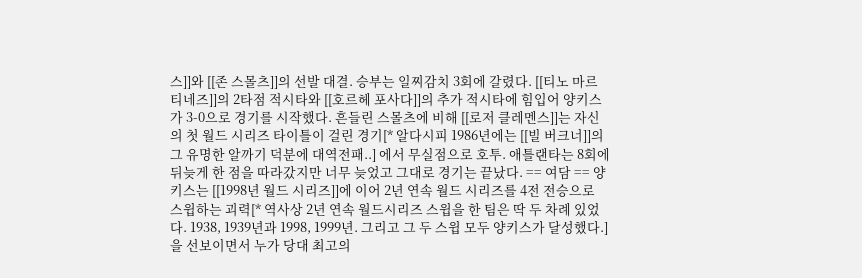스]]와 [[존 스몰츠]]의 선발 대결. 승부는 일찌감치 3회에 갈렸다. [[티노 마르티네즈]]의 2타점 적시타와 [[호르헤 포사다]]의 추가 적시타에 힘입어 양키스가 3-0으로 경기를 시작했다. 흔들린 스몰츠에 비해 [[로저 클레멘스]]는 자신의 첫 월드 시리즈 타이틀이 걸린 경기[* 알다시피 1986년에는 [[빌 버크너]]의 그 유명한 알까기 덕분에 대역전패..] 에서 무실점으로 호투. 애틀랜타는 8회에 뒤늦게 한 점을 따라갔지만 너무 늦었고 그대로 경기는 끝났다. == 여담 == 양키스는 [[1998년 월드 시리즈]]에 이어 2년 연속 월드 시리즈를 4전 전승으로 스윕하는 괴력[* 역사상 2년 연속 월드시리즈 스윕을 한 팀은 딱 두 차례 있었다. 1938, 1939년과 1998, 1999년. 그리고 그 두 스윕 모두 양키스가 달성했다.]을 선보이면서 누가 당대 최고의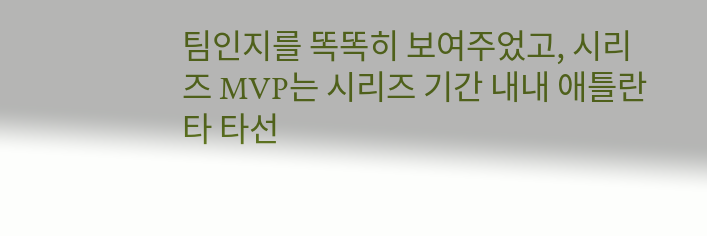팀인지를 똑똑히 보여주었고, 시리즈 MVP는 시리즈 기간 내내 애틀란타 타선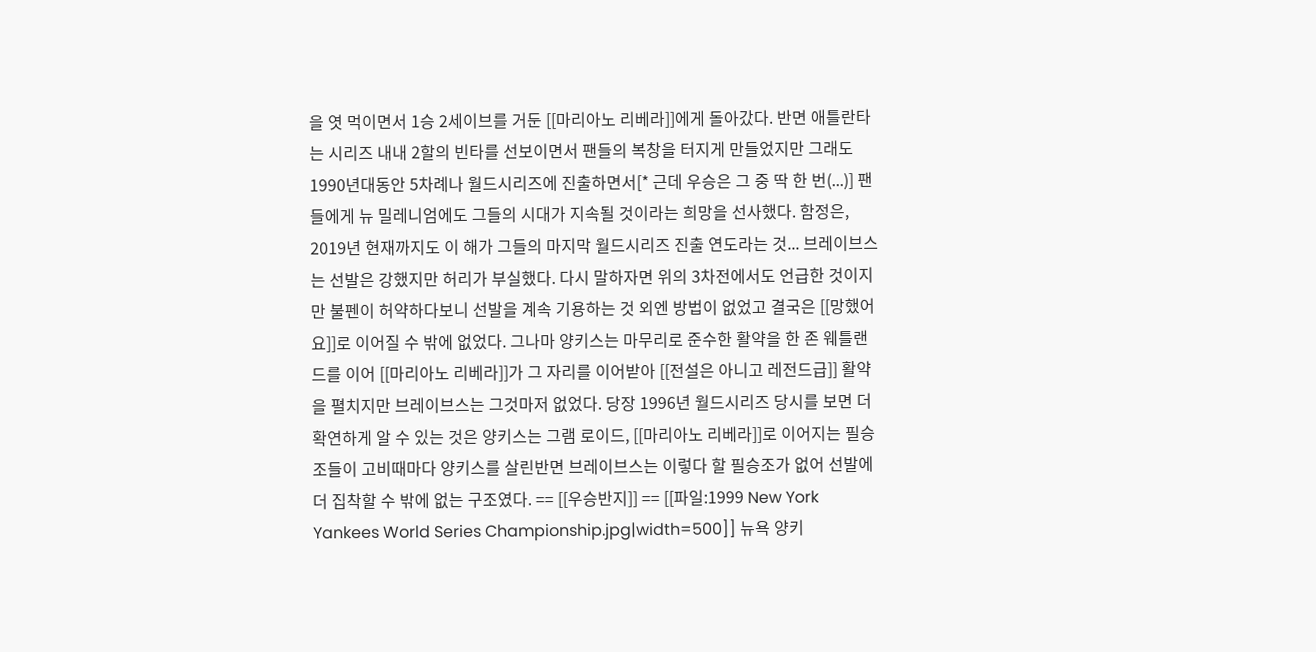을 엿 먹이면서 1승 2세이브를 거둔 [[마리아노 리베라]]에게 돌아갔다. 반면 애틀란타는 시리즈 내내 2할의 빈타를 선보이면서 팬들의 복창을 터지게 만들었지만 그래도 1990년대동안 5차례나 월드시리즈에 진출하면서[* 근데 우승은 그 중 딱 한 번(...)] 팬들에게 뉴 밀레니엄에도 그들의 시대가 지속될 것이라는 희망을 선사했다. 함정은, 2019년 현재까지도 이 해가 그들의 마지막 월드시리즈 진출 연도라는 것... 브레이브스는 선발은 강했지만 허리가 부실했다. 다시 말하자면 위의 3차전에서도 언급한 것이지만 불펜이 허약하다보니 선발을 계속 기용하는 것 외엔 방법이 없었고 결국은 [[망했어요]]로 이어질 수 밖에 없었다. 그나마 양키스는 마무리로 준수한 활약을 한 존 웨틀랜드를 이어 [[마리아노 리베라]]가 그 자리를 이어받아 [[전설은 아니고 레전드급]] 활약을 펼치지만 브레이브스는 그것마저 없었다. 당장 1996년 월드시리즈 당시를 보면 더 확연하게 알 수 있는 것은 양키스는 그램 로이드, [[마리아노 리베라]]로 이어지는 필승조들이 고비때마다 양키스를 살린반면 브레이브스는 이렇다 할 필승조가 없어 선발에 더 집착할 수 밖에 없는 구조였다. == [[우승반지]] == [[파일:1999 New York Yankees World Series Championship.jpg|width=500]] 뉴욕 양키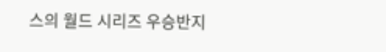스의 월드 시리즈 우승반지